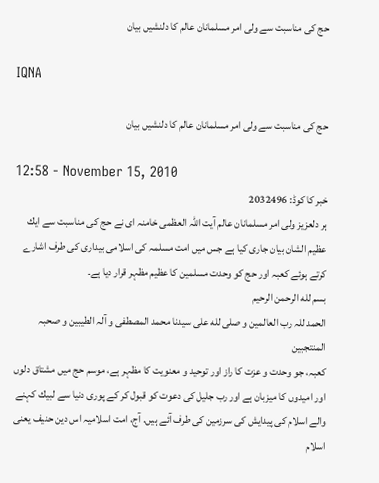حج كی مناسبت سے ولی امر مسلمانان عالم كا دلنشیں بيان

IQNA

حج كی مناسبت سے ولی امر مسلمانان عالم كا دلنشیں بيان

12:58 - November 15, 2010
خبر کا کوڈ: 2032496
ہر دلعزيز ولی امر مسلمانان عالم آيت اللہ العظمی خامنہ ای نے حج كی مناسبت سے ايك عظيم الشان بيان جاری كيا ہے جس میں امت مسلمہ كی اسلامی بيداری كی طرف اشارے كرتے ہوئے كعبہ اور حج كو وحدت مسلمين كا عظيم مظہر قرار ديا ہے۔
بسم لله الرحمن الرحيم
الحمد للہ رب العالمين و صلی لله علی سيدنا محمد المصطفی و آلہ الطيبين و صحبہ المنتجبين
كعبہ، جو وحدت و عزت كا راز اور توحيد و معنويت كا مظہر ہے، موسم حج میں مشتاق دلوں
اور اميدوں كا ميزبان ہے اور رب جليل كی دعوت كو قبول كر كے پوری دنيا سے لبيك كہنے
والے اسلام كی پيدايش كی سرزمين كی طرف آئے ہیں. آج، امت اسلامیہ اس دين حنيف يعنی اسلام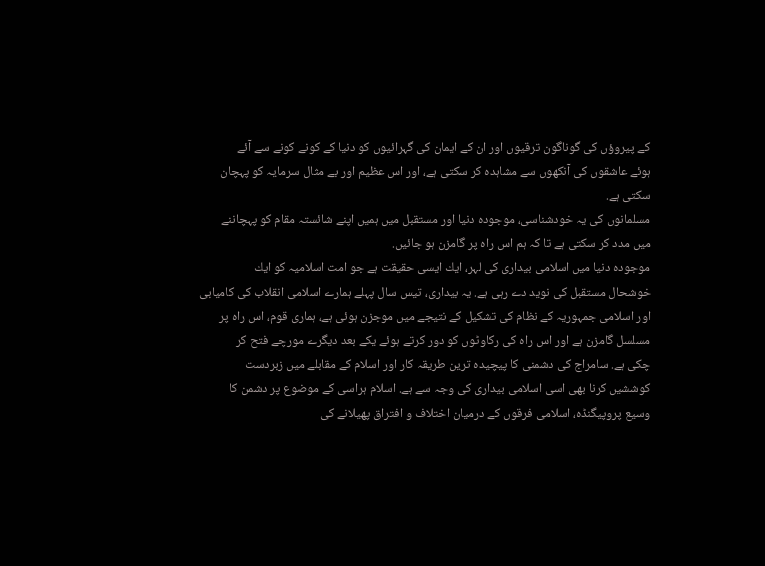كے پيروؤں كی گوناگون ترقيوں اور ان كے ايمان كی گہرائيوں كو دنيا كے كونے كونے سے آئے
ہوئے عاشقوں كی آنكھوں سے مشاہده كر سكتی ہے، اور اس عظيم اور بے مثال سرمایہ كو پہچان
سكتی ہے.
مسلمانوں كی یہ خودشناسی، موجوده دنيا اور مستقبل میں ہمیں اپنے شائستہ مقام كو پہچاننے
میں مدد كر سكتی ہے تا كہ ہم اس راه پر گامزن ہو جائیں.
موجوده دنيا میں اسلامی بيداری كی لہر، ايك ايسی حقيقت ہے جو امت اسلامیہ كو ايك
خوشحال مستقبل كی نويد دے رہی ہے. یہ بيداری، تيس سال پہلے ہمارے اسلامی انقلاب كی كاميابی
اور اسلامی جمہوریہ كے نظام كی تشكيل كے نتيجے میں موجزن ہوئی ہے، ہماری قوم، اس راه پر
مسلسل گامزن ہے اور اس راه كی ركاوٹوں كو دور كرتے ہوئے يكے بعد ديگرے مورچے فتح كر
چكی ہے. سامراج كی دشمنی كا پيچيده ترين طريقہ كار اور اسلام كے مقابلے میں زبردست
كوششیں كرنا بھی اسی اسلامی بيداری كی وجہ سے ہے. اسلام ہراسی كے موضوع پر دشمن كا
وسيع پروپيگنڈه، اسلامی فرقوں كے درميان اختلاف و افتراق پھيلانے كی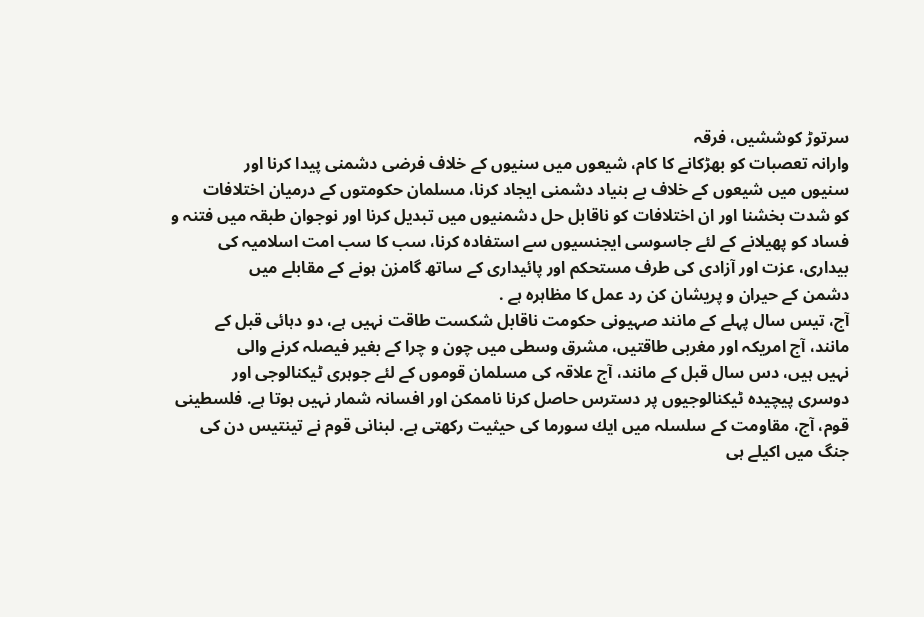سرتوڑ كوششیں، فرقہ
وارانہ تعصبات كو بھڑكانے كا كام، شيعوں میں سنيوں كے خلاف فرضی دشمنی پيدا كرنا اور
سنيوں میں شيعوں كے خلاف بے بنياد دشمنی ايجاد كرنا، مسلمان حكومتوں كے درميان اختلافات
كو شدت بخشنا اور ان اختلافات كو ناقابل حل دشمنيوں میں تبديل كرنا اور نوجوان طبقہ میں فتنہ و
فساد كو پھيلانے كے لئے جاسوسی ايجنسيوں سے استفاده كرنا، سب كا سب امت اسلامیہ كی
بيداری، عزت اور آزادی كی طرف مستحكم اور پائيداری كے ساتھ گامزن ہونے كے مقابلے میں
دشمن كے حيران و پريشان كن رد عمل كا مظاہره ہے .
آج، تيس سال پہلے كے مانند صہيونی حكومت ناقابل شكست طاقت نہیں ہے، دو دہائی قبل كے
مانند، آج امريكہ اور مغربی طاقتیں، مشرق وسطی میں چون و چرا كے بغير فيصلہ كرنے والی
نہیں ہیں، دس سال قبل كے مانند، آج علاقہ كی مسلمان قوموں كے لئے جوہری ٹيكنالوجی اور
دوسری پيچيده ٹيكنالوجيوں پر دسترس حاصل كرنا ناممكن اور افسانہ شمار نہیں ہوتا ہے. فلسطينی
قوم، آج، مقاومت كے سلسلہ میں ايك سورما كی حيثيت ركھتی ہے. لبنانی قوم نے تينتيس دن كی
جنگ میں اكيلے ہی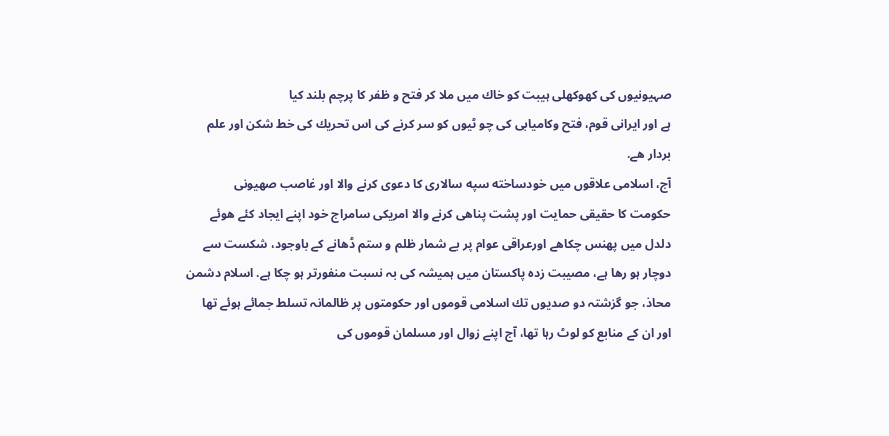صہيونيوں كی كھوكھلی ہيبت كو خاك میں ملا كر فتح و ظفر كا پرچم بلند كيا
ہے اور ايرانی قوم، فتح وكاميابی كی چو ٹيوں كو سر كرنے كی اس تحريك كی خط شكن اور علم
بردار ھے.
آج، اسلامی علاقوں میں خودساخته سپه سالاری كا دعوی كرنے والا اور غاصب صھيونی
حكومت كا حقيقی حمايت اور پشت پناھی كرنے والا امريكی سامراج خود اپنے ايجاد كئے ھوئے
دلدل میں پھنس چكاھے اورعراقی عوام پر بے شمار ظلم و ستم ڈھانے كے باوجود، شكست سے
دوچار ہو رھا ہے، مصيبت زده پاكستان میں ہميشہ كی بہ نسبت منفورتر ہو چكا ہے. اسلام دشمن
محاذ، جو گزشتہ دو صديوں تك اسلامی قوموں اور حكومتوں پر ظالمانہ تسلط جمائے ہوئے تھا
اور ان كے منابع كو لوٹ رہا تھا، آج اپنے زوال اور مسلمان قوموں كی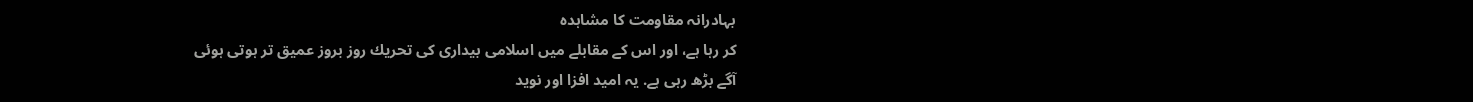بہادرانہ مقاومت كا مشاہده
كر رہا ہے، اور اس كے مقابلے میں اسلامی بيداری كی تحريك روز بروز عميق تر ہوتی ہوئی
آگے بڑھ رہی ہے. یہ اميد افزا اور نويد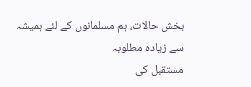بخش حالات، ہم مسلمانوں كے لئے ہميشہ سے زياده مطلوبہ
مستقبل كی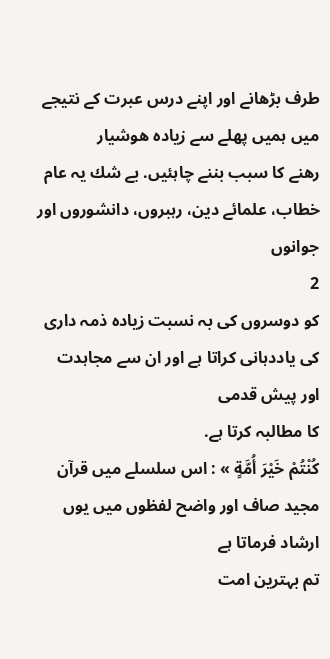طرف بڑھانے اور اپنے درس عبرت كے نتيجے میں ہمیں پھلے سے زياده ھوشيار
رھنے كا سبب بننے چاہئیں. بے شك یہ عام خطاب، علمائے دين، رہبروں، دانشوروں اور جوانوں
2
كو دوسروں كی بہ نسبت زياده ذمہ داری كی ياددہانی كراتا ہے اور ان سے مجاہدت اور پيش قدمی
كا مطالبہ كرتا ہے.
كُنْتُمْ خَیْرَ أُمَّةٍ » : اس سلسلے میں قرآن مجيد صاف اور واضح لفظوں میں يوں ارشاد فرماتا ہے
تم بہترين امت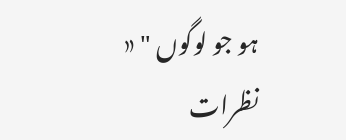ہو جو لوگوں " «
نظرات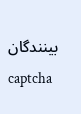بینندگان
captcha